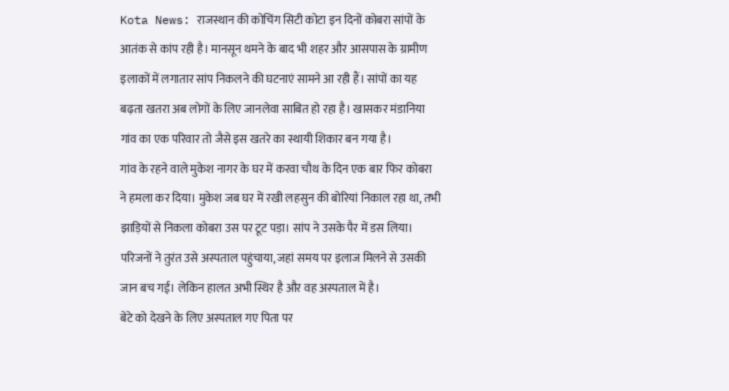Kota News: राजस्थान की कोचिंग सिटी कोटा इन दिनों कोबरा सांपों के आतंक से कांप रही है। मानसून थमने के बाद भी शहर और आसपास के ग्रामीण इलाकों में लगातार सांप निकलने की घटनाएं सामने आ रही हैं। सांपों का यह बढ़ता खतरा अब लोगों के लिए जानलेवा साबित हो रहा है। खासकर मंडानिया गांव का एक परिवार तो जैसे इस खतरे का स्थायी शिकार बन गया है।
गांव के रहने वाले मुकेश नागर के घर में करवा चौथ के दिन एक बार फिर कोबरा ने हमला कर दिया। मुकेश जब घर में रखी लहसुन की बोरियां निकाल रहा था, तभी झाड़ियों से निकला कोबरा उस पर टूट पड़ा। सांप ने उसके पैर में डस लिया। परिजनों ने तुरंत उसे अस्पताल पहुंचाया, जहां समय पर इलाज मिलने से उसकी जान बच गई। लेकिन हालत अभी स्थिर है और वह अस्पताल में है।
बेटे को देखने के लिए अस्पताल गए पिता पर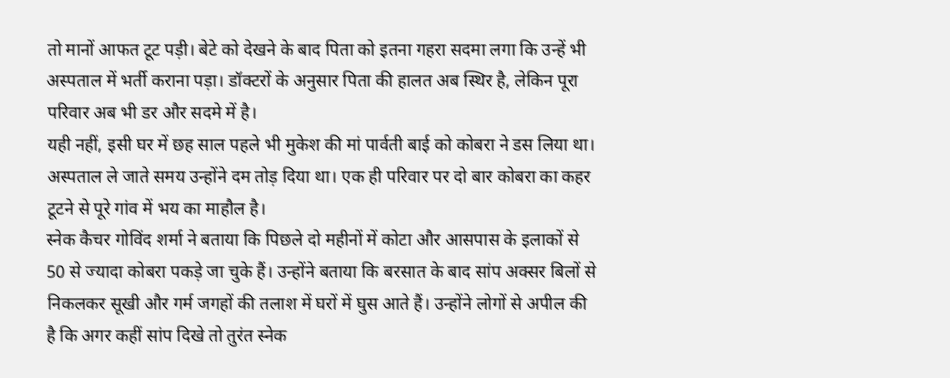तो मानों आफत टूट पड़ी। बेटे को देखने के बाद पिता को इतना गहरा सदमा लगा कि उन्हें भी अस्पताल में भर्ती कराना पड़ा। डॉक्टरों के अनुसार पिता की हालत अब स्थिर है, लेकिन पूरा परिवार अब भी डर और सदमे में है।
यही नहीं, इसी घर में छह साल पहले भी मुकेश की मां पार्वती बाई को कोबरा ने डस लिया था। अस्पताल ले जाते समय उन्होंने दम तोड़ दिया था। एक ही परिवार पर दो बार कोबरा का कहर टूटने से पूरे गांव में भय का माहौल है।
स्नेक कैचर गोविंद शर्मा ने बताया कि पिछले दो महीनों में कोटा और आसपास के इलाकों से 50 से ज्यादा कोबरा पकड़े जा चुके हैं। उन्होंने बताया कि बरसात के बाद सांप अक्सर बिलों से निकलकर सूखी और गर्म जगहों की तलाश में घरों में घुस आते हैं। उन्होंने लोगों से अपील की है कि अगर कहीं सांप दिखे तो तुरंत स्नेक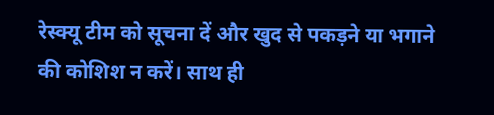रेस्क्यू टीम को सूचना दें और खुद से पकड़ने या भगाने की कोशिश न करें। साथ ही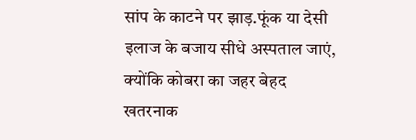सांप के काटने पर झाड़.फूंक या देसी इलाज के बजाय सीधे अस्पताल जाएं, क्योंकि कोबरा का जहर बेहद खतरनाक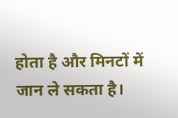होता है और मिनटों में जान ले सकता है।